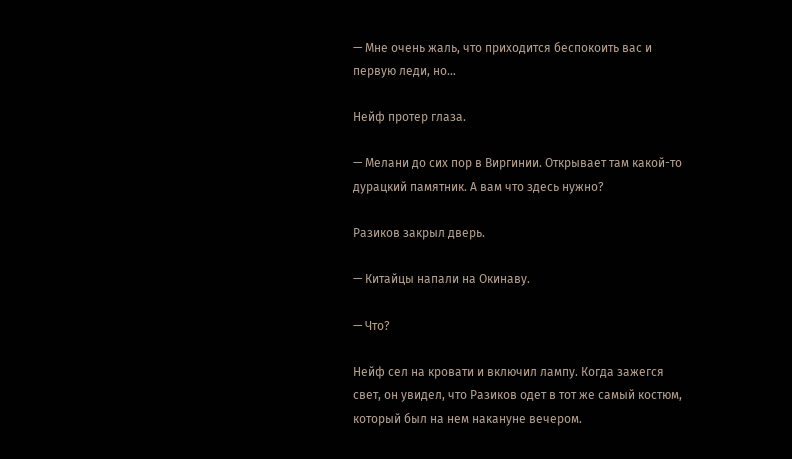— Мне очень жаль, что приходится беспокоить вас и первую леди, но…

Нейф протер глаза.

— Мелани до сих пор в Виргинии. Открывает там какой-то дурацкий памятник. А вам что здесь нужно?

Разиков закрыл дверь.

— Китайцы напали на Окинаву.

— Что?

Нейф сел на кровати и включил лампу. Когда зажегся свет, он увидел, что Разиков одет в тот же самый костюм, который был на нем накануне вечером.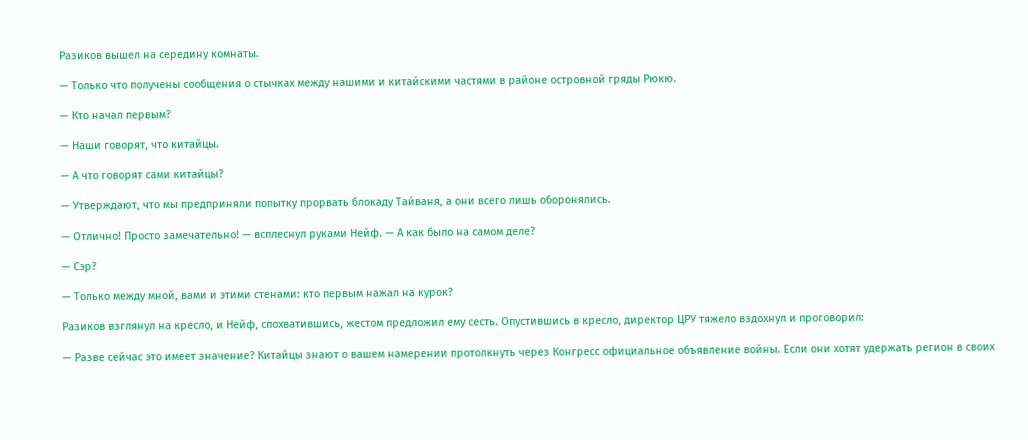Разиков вышел на середину комнаты.

— Только что получены сообщения о стычках между нашими и китайскими частями в районе островной гряды Рюкю.

— Кто начал первым?

— Наши говорят, что китайцы.

— А что говорят сами китайцы?

— Утверждают, что мы предприняли попытку прорвать блокаду Тайваня, а они всего лишь оборонялись.

— Отлично! Просто замечательно! — всплеснул руками Нейф. — А как было на самом деле?

— Сэр?

— Только между мной, вами и этими стенами: кто первым нажал на курок?

Разиков взглянул на кресло, и Нейф, спохватившись, жестом предложил ему сесть. Опустившись в кресло, директор ЦРУ тяжело вздохнул и проговорил:

— Разве сейчас это имеет значение? Китайцы знают о вашем намерении протолкнуть через Конгресс официальное объявление войны. Если они хотят удержать регион в своих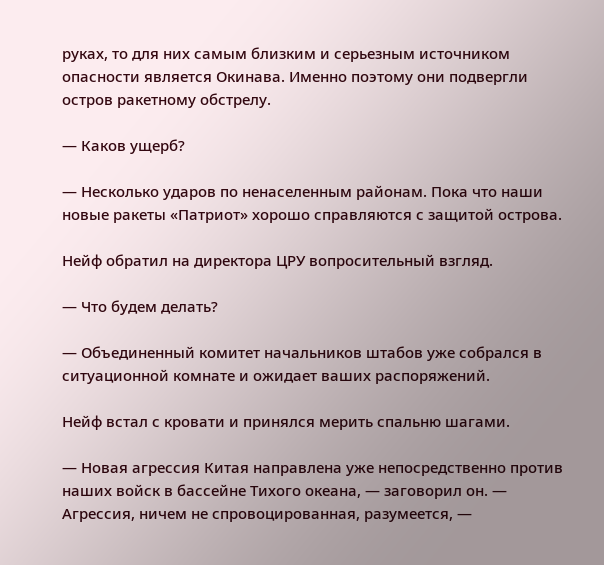руках, то для них самым близким и серьезным источником опасности является Окинава. Именно поэтому они подвергли остров ракетному обстрелу.

— Каков ущерб?

— Несколько ударов по ненаселенным районам. Пока что наши новые ракеты «Патриот» хорошо справляются с защитой острова.

Нейф обратил на директора ЦРУ вопросительный взгляд.

— Что будем делать?

— Объединенный комитет начальников штабов уже собрался в ситуационной комнате и ожидает ваших распоряжений.

Нейф встал с кровати и принялся мерить спальню шагами.

— Новая агрессия Китая направлена уже непосредственно против наших войск в бассейне Тихого океана, — заговорил он. — Агрессия, ничем не спровоцированная, разумеется, —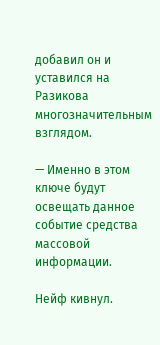добавил он и уставился на Разикова многозначительным взглядом.

— Именно в этом ключе будут освещать данное событие средства массовой информации.

Нейф кивнул.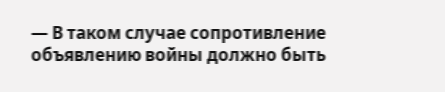— В таком случае сопротивление объявлению войны должно быть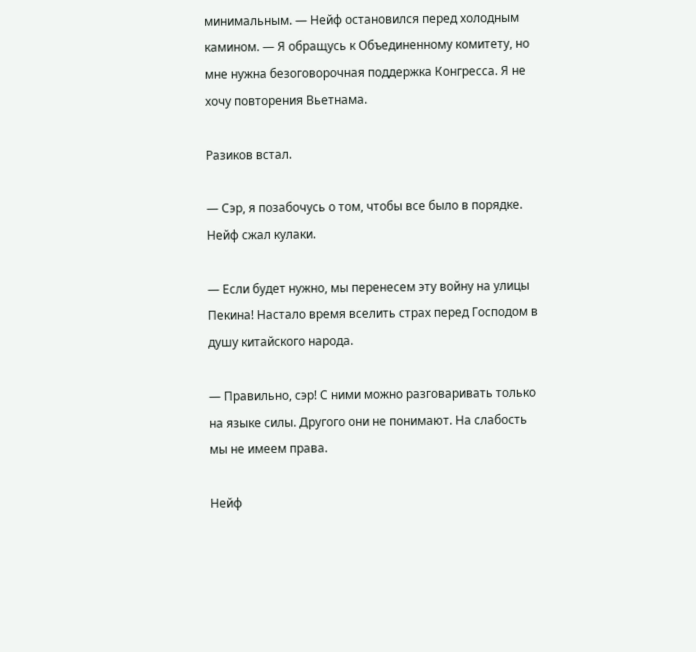минимальным. — Нейф остановился перед холодным камином. — Я обращусь к Объединенному комитету, но мне нужна безоговорочная поддержка Конгресса. Я не хочу повторения Вьетнама.

Разиков встал.

— Сэр, я позабочусь о том, чтобы все было в порядке. Нейф сжал кулаки.

— Если будет нужно, мы перенесем эту войну на улицы Пекина! Настало время вселить страх перед Господом в душу китайского народа.

— Правильно, сэр! С ними можно разговаривать только на языке силы. Другого они не понимают. На слабость мы не имеем права.

Нейф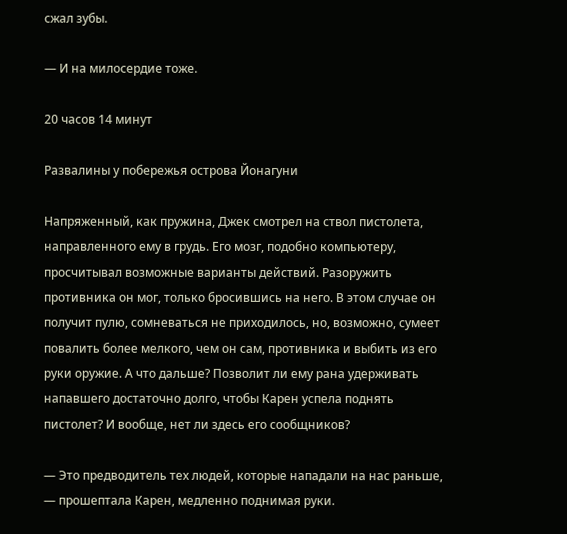сжал зубы.

— И на милосердие тоже.

20 часов 14 минут

Развалины у побережья острова Йонагуни

Напряженный, как пружина, Джек смотрел на ствол пистолета, направленного ему в грудь. Его мозг, подобно компьютеру, просчитывал возможные варианты действий. Разоружить противника он мог, только бросившись на него. В этом случае он получит пулю, сомневаться не приходилось, но, возможно, сумеет повалить более мелкого, чем он сам, противника и выбить из его руки оружие. А что дальше? Позволит ли ему рана удерживать напавшего достаточно долго, чтобы Карен успела поднять пистолет? И вообще, нет ли здесь его сообщников?

— Это предводитель тех людей, которые нападали на нас раньше, — прошептала Карен, медленно поднимая руки.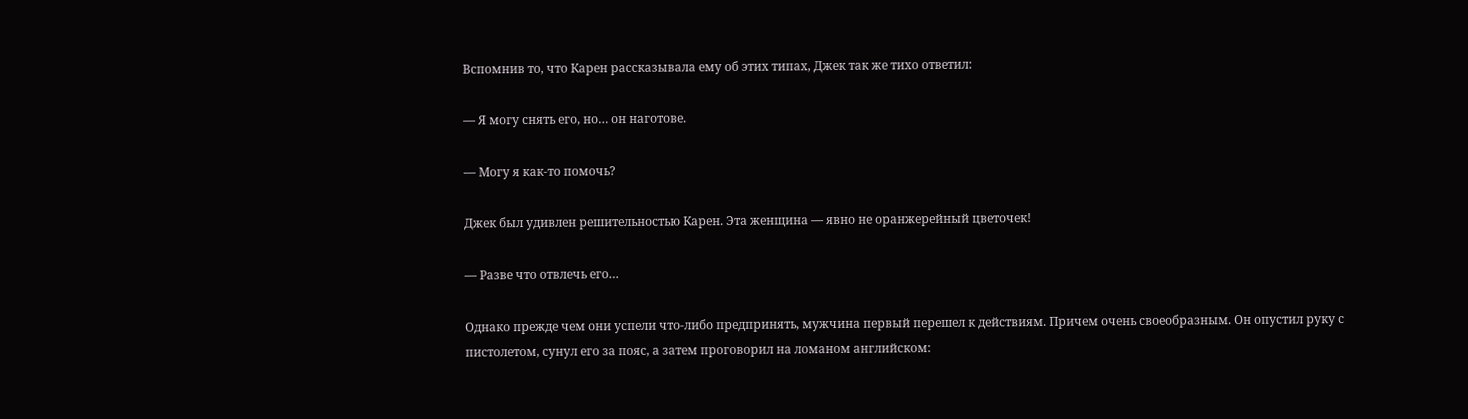Вспомнив то, что Карен рассказывала ему об этих типах, Джек так же тихо ответил:

— Я могу снять его, но… он наготове.

— Могу я как-то помочь?

Джек был удивлен решительностью Карен. Эта женщина — явно не оранжерейный цветочек!

— Разве что отвлечь его…

Однако прежде чем они успели что-либо предпринять, мужчина первый перешел к действиям. Причем очень своеобразным. Он опустил руку с пистолетом, сунул его за пояс, а затем проговорил на ломаном английском: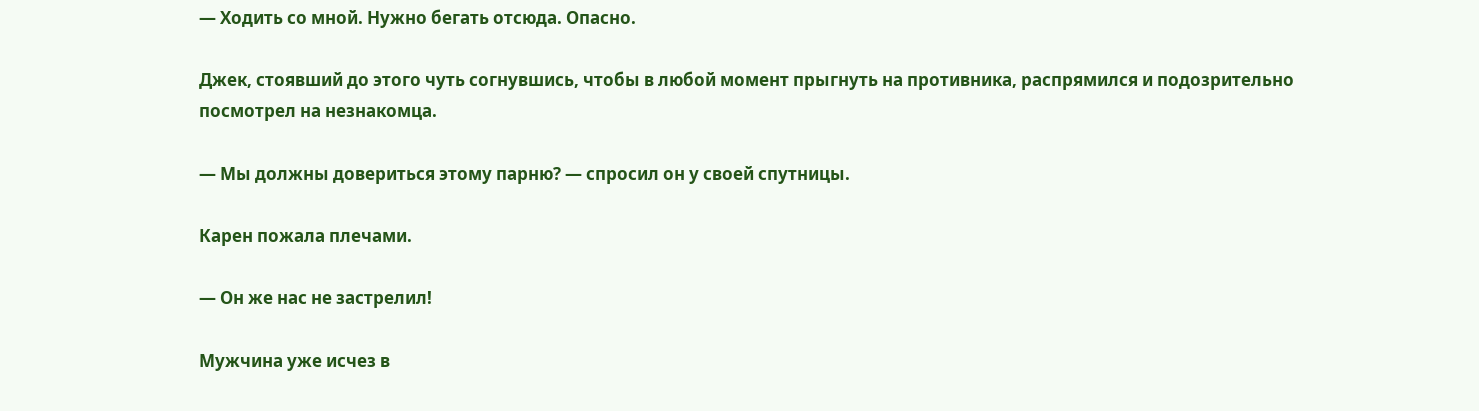— Ходить со мной. Нужно бегать отсюда. Опасно.

Джек, стоявший до этого чуть согнувшись, чтобы в любой момент прыгнуть на противника, распрямился и подозрительно посмотрел на незнакомца.

— Мы должны довериться этому парню? — спросил он у своей спутницы.

Карен пожала плечами.

— Он же нас не застрелил!

Мужчина уже исчез в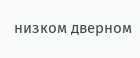низком дверном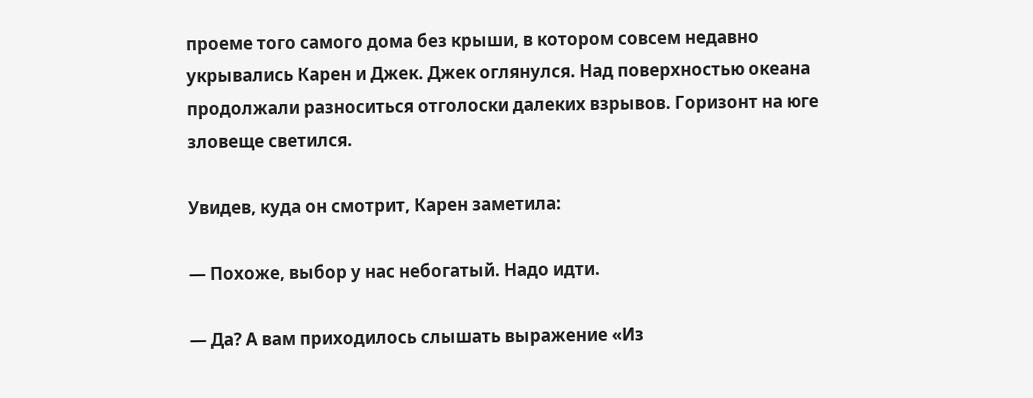проеме того самого дома без крыши, в котором совсем недавно укрывались Карен и Джек. Джек оглянулся. Над поверхностью океана продолжали разноситься отголоски далеких взрывов. Горизонт на юге зловеще светился.

Увидев, куда он смотрит, Карен заметила:

— Похоже, выбор у нас небогатый. Надо идти.

— Да? А вам приходилось слышать выражение «Из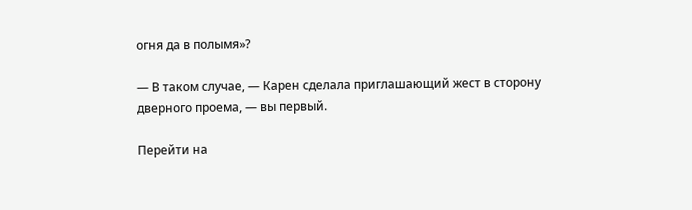огня да в полымя»?

— В таком случае, — Карен сделала приглашающий жест в сторону дверного проема, — вы первый.

Перейти на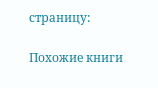страницу:

Похожие книги